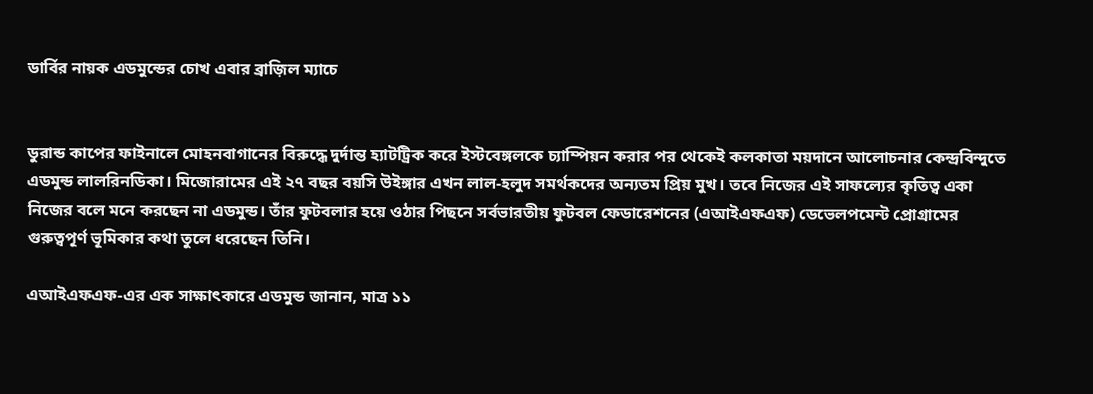ডার্বির নায়ক এডমুন্ডের চোখ এবার ব্রাজ়িল ম্যাচে


ডুরান্ড কাপের ফাইনালে মোহনবাগানের বিরুদ্ধে দুর্দান্ত হ্যাটট্রিক করে ইস্টবেঙ্গলকে চ্যাম্পিয়ন করার পর থেকেই কলকাতা ময়দানে আলোচনার কেন্দ্রবিন্দুতে এডমুন্ড লালরিনডিকা। মিজোরামের এই ২৭ বছর বয়সি উইঙ্গার এখন লাল-হলুদ সমর্থকদের অন্যতম প্রিয় মুখ। তবে নিজের এই সাফল্যের কৃতিত্ব একা নিজের বলে মনে করছেন না এডমুন্ড। তাঁর ফুটবলার হয়ে ওঠার পিছনে সর্বভারতীয় ফুটবল ফেডারেশনের (এআইএফএফ) ডেভেলপমেন্ট প্রোগ্রামের গুরুত্বপূর্ণ ভূমিকার কথা তুলে ধরেছেন তিনি।

এআইএফএফ-এর এক সাক্ষাৎকারে এডমুন্ড জানান, মাত্র ১১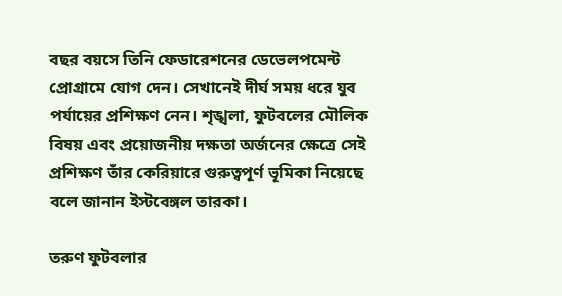বছর বয়সে তিনি ফেডারেশনের ডেভেলপমেন্ট প্রোগ্রামে যোগ দেন। সেখানেই দীর্ঘ সময় ধরে যুব পর্যায়ের প্রশিক্ষণ নেন। শৃঙ্খলা, ফুটবলের মৌলিক বিষয় এবং প্রয়োজনীয় দক্ষতা অর্জনের ক্ষেত্রে সেই প্রশিক্ষণ তাঁর কেরিয়ারে গুরুত্বপূর্ণ ভূমিকা নিয়েছে বলে জানান ইস্টবেঙ্গল তারকা।

তরুণ ফুটবলার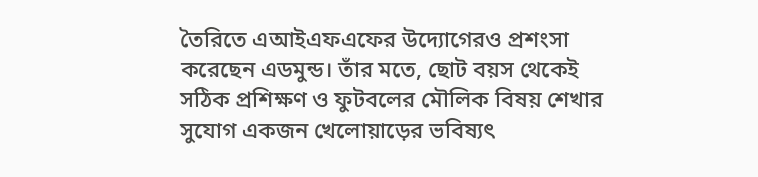তৈরিতে এআইএফএফের উদ্যোগেরও প্রশংসা করেছেন এডমুন্ড। তাঁর মতে, ছোট বয়স থেকেই সঠিক প্রশিক্ষণ ও ফুটবলের মৌলিক বিষয় শেখার সুযোগ একজন খেলোয়াড়ের ভবিষ্যৎ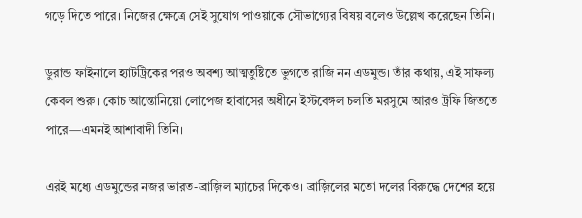গড়ে দিতে পারে। নিজের ক্ষেত্রে সেই সুযোগ পাওয়াকে সৌভাগ্যের বিষয় বলেও উল্লেখ করেছেন তিনি।

ডুরান্ড ফাইনালে হ্যাটট্রিকের পরও অবশ্য আত্মতুষ্টিতে ভুগতে রাজি নন এডমুন্ড। তাঁর কথায়, এই সাফল্য কেবল শুরু। কোচ আন্তোনিয়ো লোপেজ হাবাসের অধীনে ইস্টবেঙ্গল চলতি মরসুমে আরও ট্রফি জিততে পারে—এমনই আশাবাদী তিনি।

এরই মধ্যে এডমুন্ডের নজর ভারত-ব্রাজ়িল ম্যাচের দিকেও। ব্রাজ়িলের মতো দলের বিরুদ্ধে দেশের হয়ে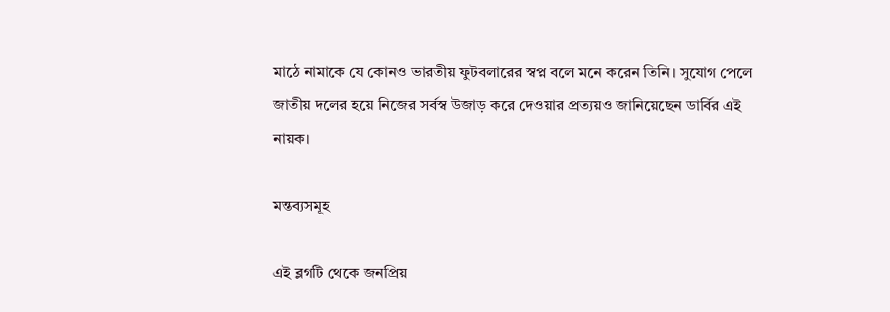মাঠে নামাকে যে কোনও ভারতীয় ফুটবলারের স্বপ্ন বলে মনে করেন তিনি। সুযোগ পেলে জাতীয় দলের হয়ে নিজের সর্বস্ব উজাড় করে দেওয়ার প্রত্যয়ও জানিয়েছেন ডার্বির এই নায়ক।

মন্তব্যসমূহ

এই ব্লগটি থেকে জনপ্রিয়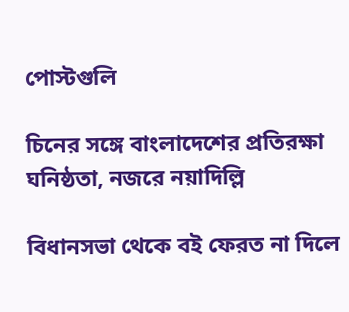পোস্টগুলি

চিনের সঙ্গে বাংলাদেশের প্রতিরক্ষা ঘনিষ্ঠতা, নজরে নয়াদিল্লি

বিধানসভা থেকে বই ফেরত না দিলে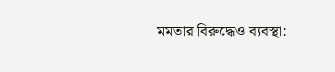মমতার বিরুদ্ধেও ব্যবস্থা: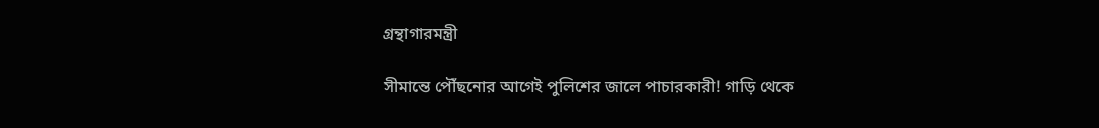গ্রন্থাগারমন্ত্রী

সীমান্তে পৌঁছনোর আগেই পুলিশের জালে পাচারকারী! গাড়ি থেকে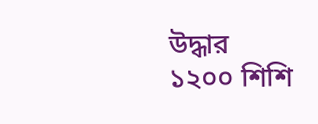উদ্ধার ১২০০ শিশি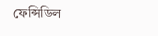ফেন্সিডিল